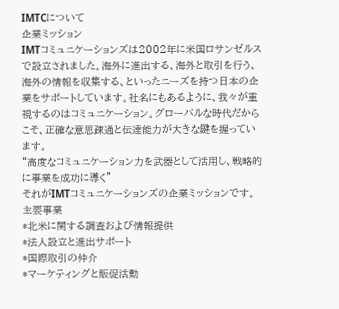IMTCについて
企業ミッション
IMTコミュニケーションズは2002年に米国ロサンゼルスで設立されました。海外に進出する、海外と取引を行う、海外の情報を収集する、といったニーズを持つ日本の企業をサポートしています。社名にもあるように、我々が重視するのはコミュニケーション。グローバルな時代だからこそ、正確な意思疎通と伝達能力が大きな鍵を握っています。
“高度なコミュニケーション力を武器として活用し、戦略的に事業を成功に導く”
それがIMTコミュニケーションズの企業ミッションです。
主要事業
*北米に関する調査および情報提供
*法人設立と進出サポート
*国際取引の仲介
*マーケティングと販促活動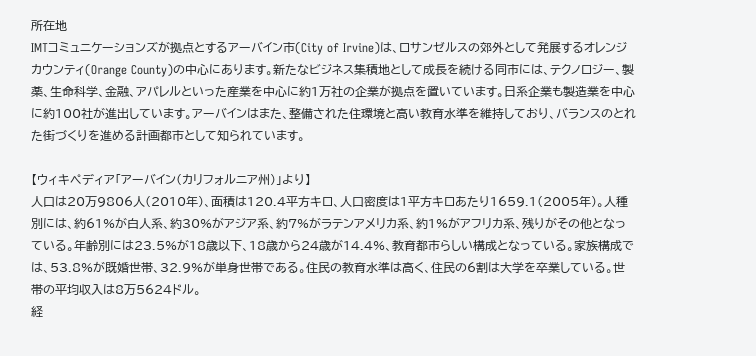所在地
IMTコミュニケーションズが拠点とするアーバイン市(City of Irvine)は、ロサンゼルスの郊外として発展するオレンジカウンティ(Orange County)の中心にあります。新たなビジネス集積地として成長を続ける同市には、テクノロジー、製薬、生命科学、金融、アパレルといった産業を中心に約1万社の企業が拠点を置いています。日系企業も製造業を中心に約100社が進出しています。アーバインはまた、整備された住環境と高い教育水準を維持しており、バランスのとれた街づくりを進める計画都市として知られています。

【ウィキペディア「アーバイン(カリフォルニア州)」より】
人口は20万9806人(2010年)、面積は120.4平方キロ、人口密度は1平方キロあたり1659.1(2005年)。人種別には、約61%が白人系、約30%がアジア系、約7%がラテンアメリカ系、約1%がアフリカ系、残りがその他となっている。年齢別には23.5%が18歳以下、18歳から24歳が14.4%、教育都市らしい構成となっている。家族構成では、53.8%が既婚世帯、32.9%が単身世帯である。住民の教育水準は高く、住民の6割は大学を卒業している。世帯の平均収入は8万5624ドル。
経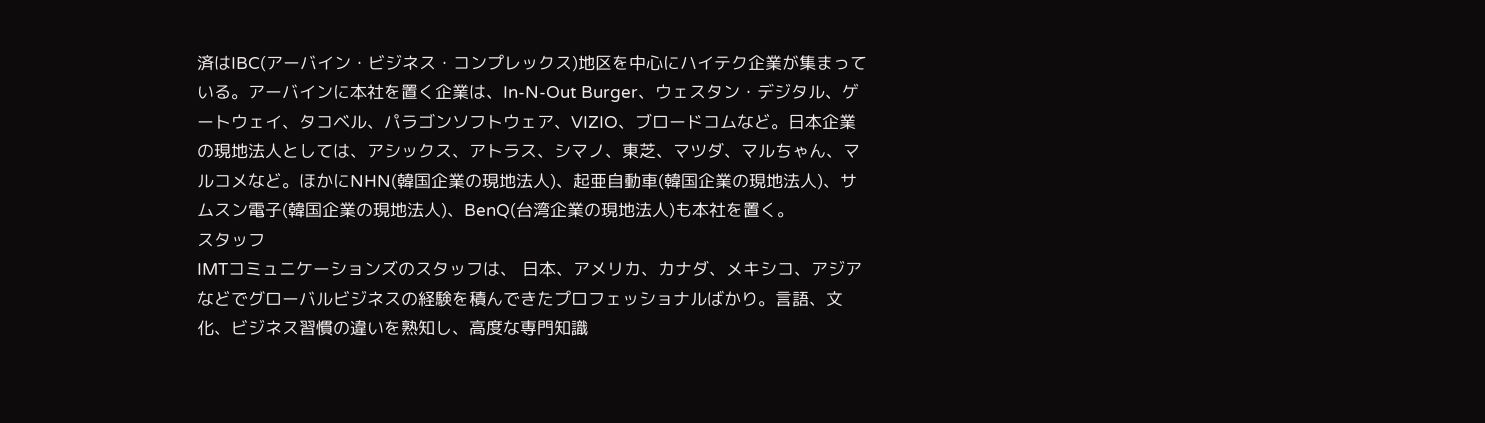済はIBC(アーバイン・ビジネス・コンプレックス)地区を中心にハイテク企業が集まっている。アーバインに本社を置く企業は、In-N-Out Burger、ウェスタン・デジタル、ゲートウェイ、タコベル、パラゴンソフトウェア、VIZIO、ブロードコムなど。日本企業の現地法人としては、アシックス、アトラス、シマノ、東芝、マツダ、マルちゃん、マルコメなど。ほかにNHN(韓国企業の現地法人)、起亜自動車(韓国企業の現地法人)、サムスン電子(韓国企業の現地法人)、BenQ(台湾企業の現地法人)も本社を置く。
スタッフ
IMTコミュニケーションズのスタッフは、 日本、アメリカ、カナダ、メキシコ、アジアなどでグローバルビジネスの経験を積んできたプロフェッショナルばかり。言語、文化、ビジネス習慣の違いを熟知し、高度な専門知識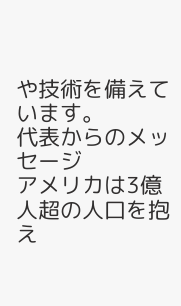や技術を備えています。
代表からのメッセージ
アメリカは3億人超の人口を抱え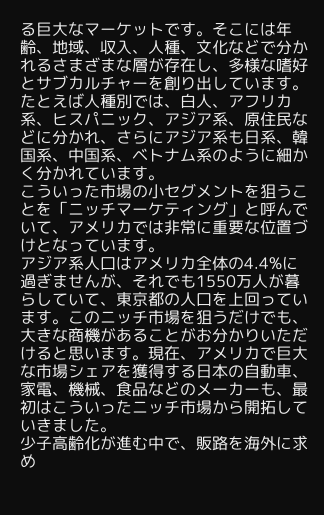る巨大なマーケットです。そこには年齢、地域、収入、人種、文化などで分かれるさまざまな層が存在し、多様な嗜好とサブカルチャーを創り出しています。
たとえば人種別では、白人、アフリカ系、ヒスパニック、アジア系、原住民などに分かれ、さらにアジア系も日系、韓国系、中国系、ベトナム系のように細かく分かれています。
こういった市場の小セグメントを狙うことを「ニッチマーケティング」と呼んでいて、アメリカでは非常に重要な位置づけとなっています。
アジア系人口はアメリカ全体の4.4%に過ぎませんが、それでも1550万人が暮らしていて、東京都の人口を上回っています。このニッチ市場を狙うだけでも、大きな商機があることがお分かりいただけると思います。現在、アメリカで巨大な市場シェアを獲得する日本の自動車、家電、機械、食品などのメーカーも、最初はこういったニッチ市場から開拓していきました。
少子高齢化が進む中で、販路を海外に求め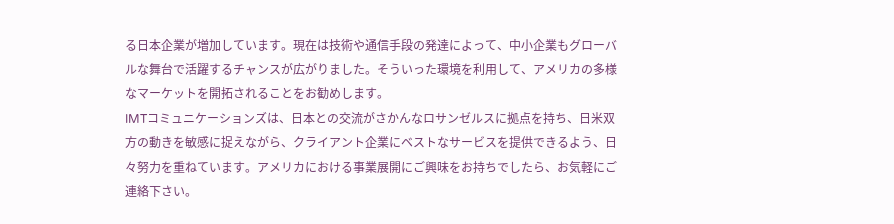る日本企業が増加しています。現在は技術や通信手段の発達によって、中小企業もグローバルな舞台で活躍するチャンスが広がりました。そういった環境を利用して、アメリカの多様なマーケットを開拓されることをお勧めします。
IMTコミュニケーションズは、日本との交流がさかんなロサンゼルスに拠点を持ち、日米双方の動きを敏感に捉えながら、クライアント企業にベストなサービスを提供できるよう、日々努力を重ねています。アメリカにおける事業展開にご興味をお持ちでしたら、お気軽にご連絡下さい。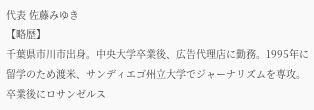代表 佐藤みゆき
【略歴】
千葉県市川市出身。中央大学卒業後、広告代理店に勤務。1995年に留学のため渡米、サンディエゴ州立大学でジャーナリズムを専攻。卒業後にロサンゼルス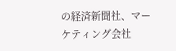の経済新聞社、マーケティング会社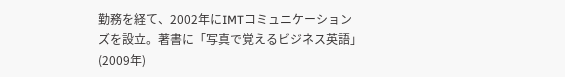勤務を経て、2002年にIMTコミュニケーションズを設立。著書に「写真で覚えるビジネス英語」(2009年)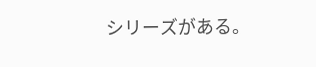シリーズがある。